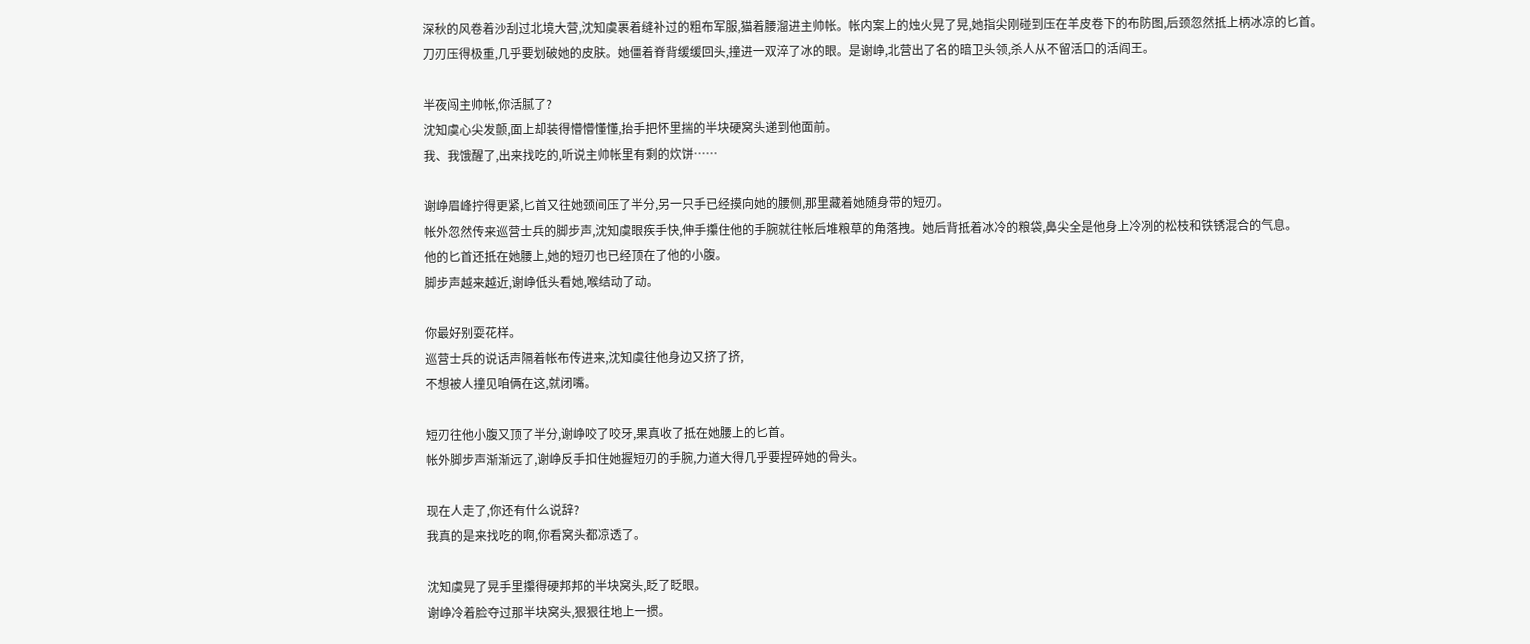深秋的风卷着沙刮过北境大营,沈知虞裹着缝补过的粗布军服,猫着腰溜进主帅帐。帐内案上的烛火晃了晃,她指尖刚碰到压在羊皮卷下的布防图,后颈忽然抵上柄冰凉的匕首。
刀刃压得极重,几乎要划破她的皮肤。她僵着脊背缓缓回头,撞进一双淬了冰的眼。是谢峥,北营出了名的暗卫头领,杀人从不留活口的活阎王。

半夜闯主帅帐,你活腻了?
沈知虞心尖发颤,面上却装得懵懵懂懂,抬手把怀里揣的半块硬窝头递到他面前。
我、我饿醒了,出来找吃的,听说主帅帐里有剩的炊饼……

谢峥眉峰拧得更紧,匕首又往她颈间压了半分,另一只手已经摸向她的腰侧,那里藏着她随身带的短刃。
帐外忽然传来巡营士兵的脚步声,沈知虞眼疾手快,伸手攥住他的手腕就往帐后堆粮草的角落拽。她后背抵着冰冷的粮袋,鼻尖全是他身上冷冽的松枝和铁锈混合的气息。
他的匕首还抵在她腰上,她的短刃也已经顶在了他的小腹。
脚步声越来越近,谢峥低头看她,喉结动了动。

你最好别耍花样。
巡营士兵的说话声隔着帐布传进来,沈知虞往他身边又挤了挤,
不想被人撞见咱俩在这,就闭嘴。

短刃往他小腹又顶了半分,谢峥咬了咬牙,果真收了抵在她腰上的匕首。
帐外脚步声渐渐远了,谢峥反手扣住她握短刃的手腕,力道大得几乎要捏碎她的骨头。

现在人走了,你还有什么说辞?
我真的是来找吃的啊,你看窝头都凉透了。

沈知虞晃了晃手里攥得硬邦邦的半块窝头,眨了眨眼。
谢峥冷着脸夺过那半块窝头,狠狠往地上一掼。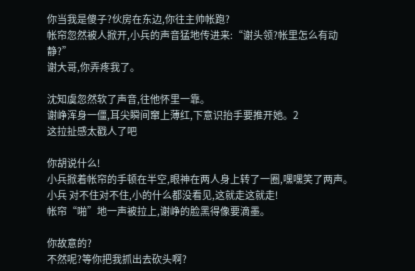你当我是傻子?伙房在东边,你往主帅帐跑?
帐帘忽然被人掀开,小兵的声音猛地传进来:“谢头领?帐里怎么有动静?”
谢大哥,你弄疼我了。

沈知虞忽然软了声音,往他怀里一靠。
谢峥浑身一僵,耳尖瞬间窜上薄红,下意识抬手要推开她。2
这拉扯感太戳人了吧

你胡说什么!
小兵掀着帐帘的手顿在半空,眼神在两人身上转了一圈,嘿嘿笑了两声。
小兵 对不住对不住,小的什么都没看见,这就走这就走!
帐帘“啪”地一声被拉上,谢峥的脸黑得像要滴墨。

你故意的?
不然呢?等你把我抓出去砍头啊?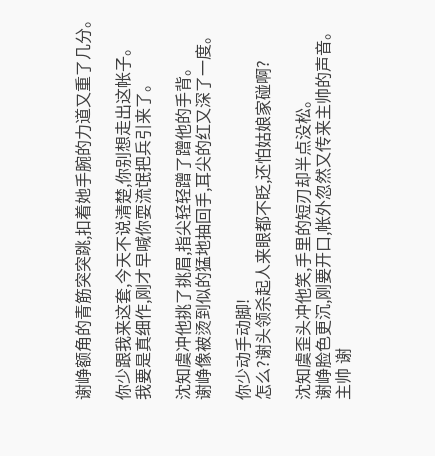谢峥额角的青筋突突跳,扣着她手腕的力道又重了几分。

你少跟我来这套,今天不说清楚,你别想走出这帐子。
我要是真细作,刚才早喊你耍流氓把兵引来了。

沈知虞冲他挑了挑眉,指尖轻轻蹭了蹭他的手背。
谢峥像被烫到似的猛地抽回手,耳尖的红又深了一度。

你少动手动脚!
怎么?谢头领杀起人来眼都不眨,还怕姑娘家碰啊?

沈知虞歪头冲他笑,手里的短刃却半点没松。
谢峥脸色更沉,刚要开口,帐外忽然又传来主帅的声音。
主帅 谢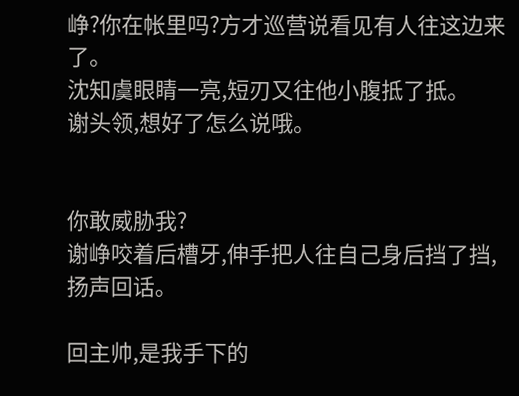峥?你在帐里吗?方才巡营说看见有人往这边来了。
沈知虞眼睛一亮,短刃又往他小腹抵了抵。
谢头领,想好了怎么说哦。


你敢威胁我?
谢峥咬着后槽牙,伸手把人往自己身后挡了挡,扬声回话。

回主帅,是我手下的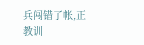兵闯错了帐,正教训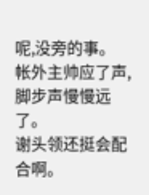呢,没旁的事。
帐外主帅应了声,脚步声慢慢远了。
谢头领还挺会配合啊。